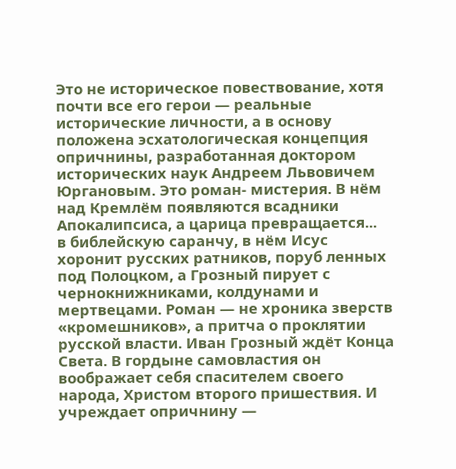Это не историческое повествование, хотя почти все его герои — реальные исторические личности, а в основу положена эсхатологическая концепция опричнины, разработанная доктором исторических наук Андреем Львовичем Юргановым. Это роман- мистерия. В нём над Кремлём появляются всадники Апокалипсиса, а царица превращается...
в библейскую саранчу, в нём Исус хоронит русских ратников, поруб ленных под Полоцком, а Грозный пирует с чернокнижниками, колдунами и мертвецами. Роман — не хроника зверств «кромешников», а притча о проклятии русской власти. Иван Грозный ждёт Конца Света. В гордыне самовластия он воображает себя спасителем своего народа, Христом второго пришествия. И учреждает опричнину —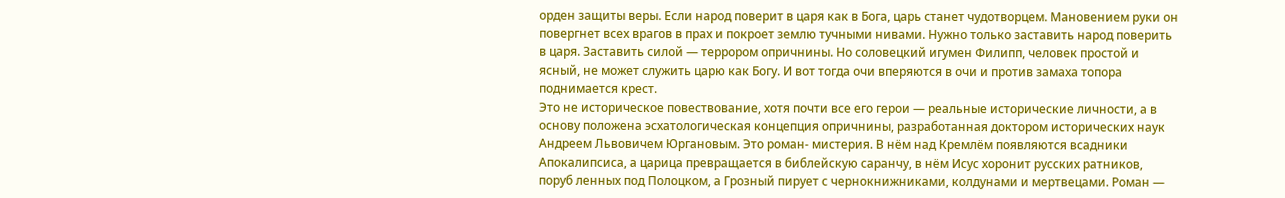орден защиты веры. Если народ поверит в царя как в Бога, царь станет чудотворцем. Мановением руки он повергнет всех врагов в прах и покроет землю тучными нивами. Нужно только заставить народ поверить в царя. Заставить силой — террором опричнины. Но соловецкий игумен Филипп, человек простой и ясный, не может служить царю как Богу. И вот тогда очи вперяются в очи и против замаха топора поднимается крест.
Это не историческое повествование, хотя почти все его герои — реальные исторические личности, а в основу положена эсхатологическая концепция опричнины, разработанная доктором исторических наук Андреем Львовичем Юргановым. Это роман- мистерия. В нём над Кремлём появляются всадники Апокалипсиса, а царица превращается в библейскую саранчу, в нём Исус хоронит русских ратников, поруб ленных под Полоцком, а Грозный пирует с чернокнижниками, колдунами и мертвецами. Роман —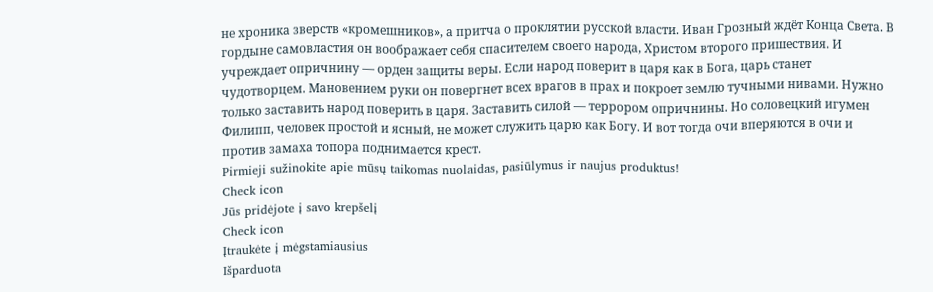не хроника зверств «кромешников», а притча о проклятии русской власти. Иван Грозный ждёт Конца Света. В гордыне самовластия он воображает себя спасителем своего народа, Христом второго пришествия. И учреждает опричнину — орден защиты веры. Если народ поверит в царя как в Бога, царь станет чудотворцем. Мановением руки он повергнет всех врагов в прах и покроет землю тучными нивами. Нужно только заставить народ поверить в царя. Заставить силой — террором опричнины. Но соловецкий игумен Филипп, человек простой и ясный, не может служить царю как Богу. И вот тогда очи вперяются в очи и против замаха топора поднимается крест.
Pirmieji sužinokite apie mūsų taikomas nuolaidas, pasiūlymus ir naujus produktus!
Check icon
Jūs pridėjote į savo krepšelį
Check icon
Įtraukėte į mėgstamiausius
Išparduota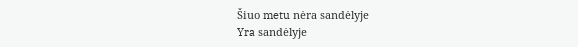Šiuo metu nėra sandėlyje
Yra sandėlyje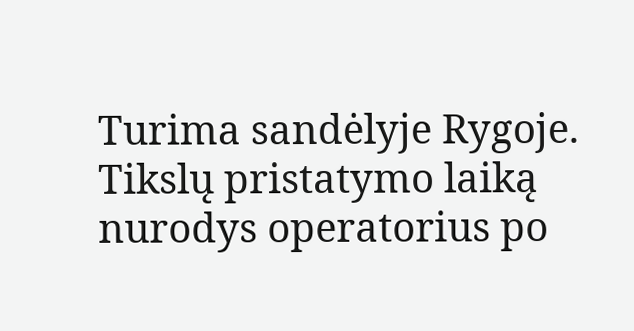Turima sandėlyje Rygoje. Tikslų pristatymo laiką nurodys operatorius po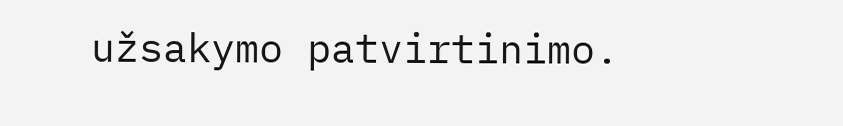užsakymo patvirtinimo.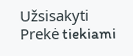Užsisakyti
Prekė tiekiami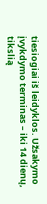tiesiogiai iš leidyklos. Užsakymo įvykdymo terminas – iki 14 dienų, tikslią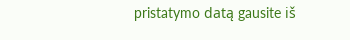pristatymo datą gausite iš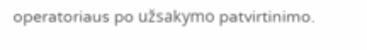operatoriaus po užsakymo patvirtinimo.